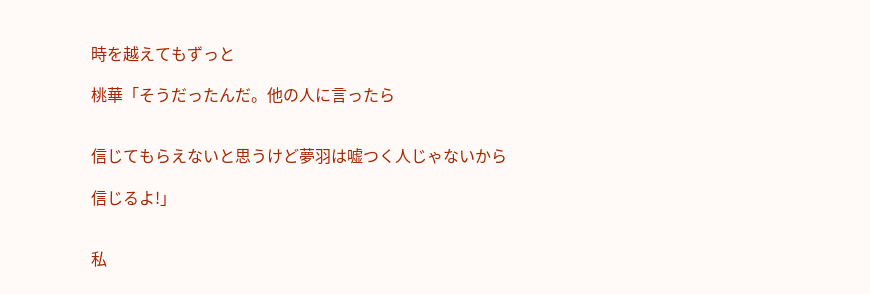時を越えてもずっと

桃華「そうだったんだ。他の人に言ったら


信じてもらえないと思うけど夢羽は嘘つく人じゃないから

信じるよ!」


私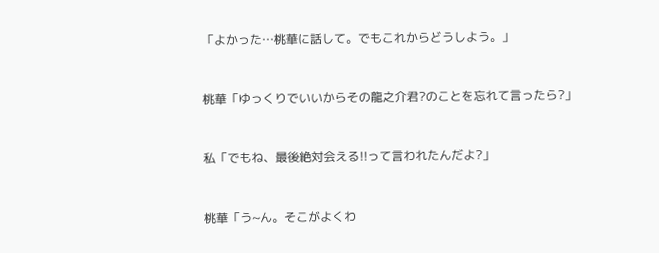「よかった…桃華に話して。でもこれからどうしよう。」


桃華「ゆっくりでいいからその龍之介君?のことを忘れて言ったら?」


私「でもね、最後絶対会える!!って言われたんだよ?」


桃華「う~ん。そこがよくわ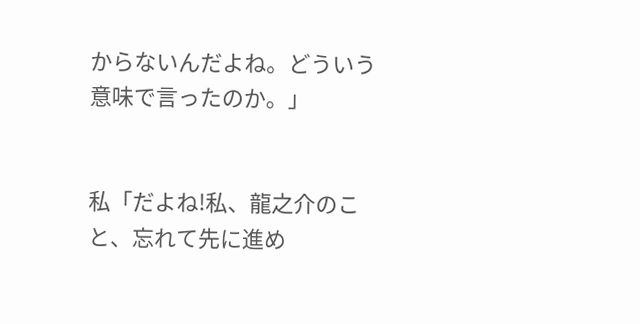からないんだよね。どういう意味で言ったのか。」


私「だよね!私、龍之介のこと、忘れて先に進め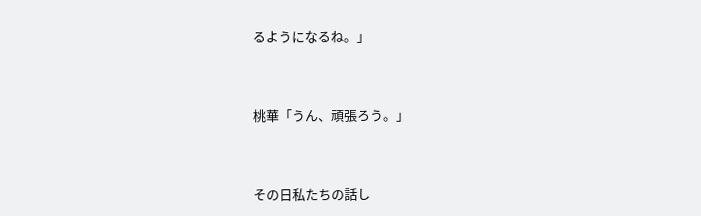るようになるね。」


桃華「うん、頑張ろう。」


その日私たちの話し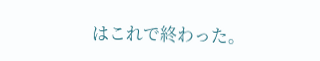はこれで終わった。